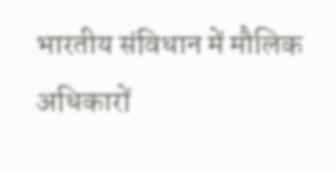भारतीय संविधान में मौलिक अधिकारों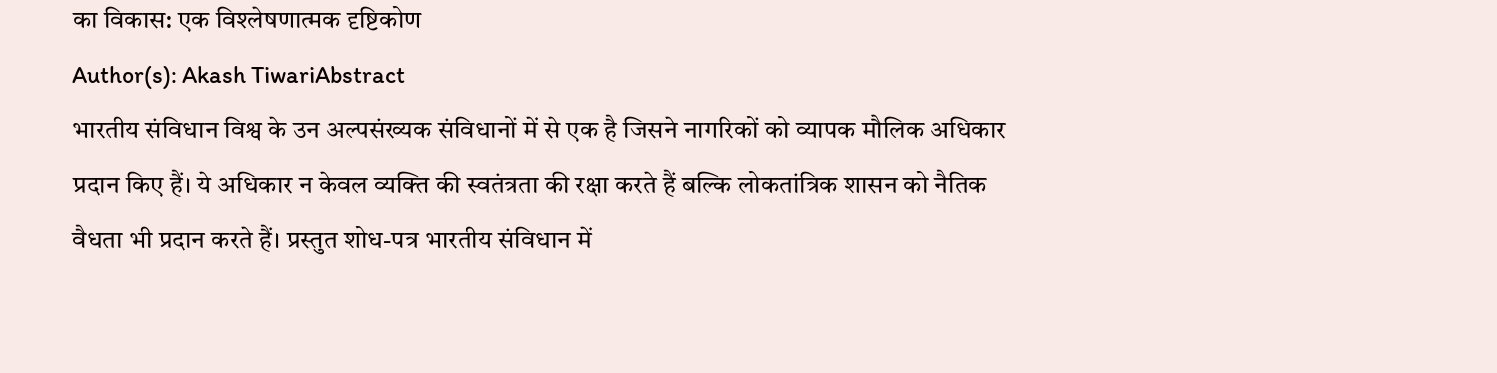का विकास: एक विश्लेषणात्मक दृष्टिकोण
Author(s): Akash TiwariAbstract
भारतीय संविधान विश्व के उन अल्पसंख्यक संविधानों में से एक है जिसने नागरिकों को व्यापक मौलिक अधिकार प्रदान किए हैं। ये अधिकार न केवल व्यक्ति की स्वतंत्रता की रक्षा करते हैं बल्कि लोकतांत्रिक शासन को नैतिक वैधता भी प्रदान करते हैं। प्रस्तुत शोध-पत्र भारतीय संविधान में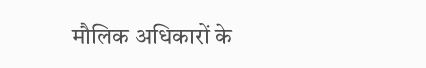मौलिक अधिकारों के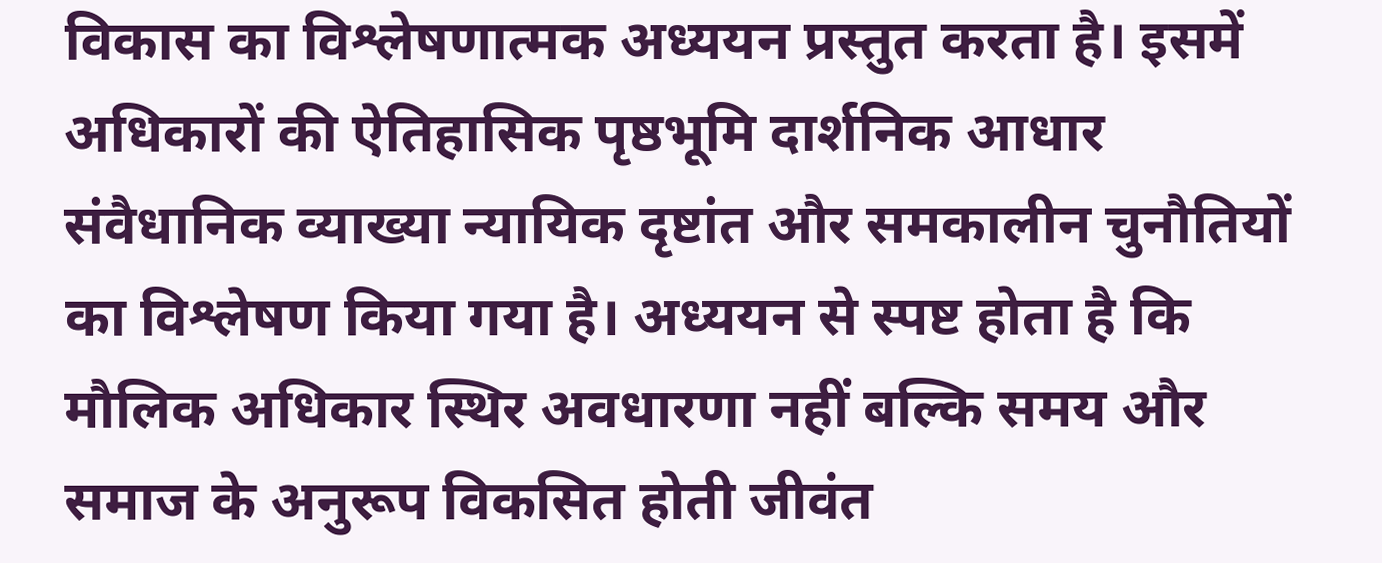विकास का विश्लेषणात्मक अध्ययन प्रस्तुत करता है। इसमें अधिकारों की ऐतिहासिक पृष्ठभूमि दार्शनिक आधार संवैधानिक व्याख्या न्यायिक दृष्टांत और समकालीन चुनौतियों का विश्लेषण किया गया है। अध्ययन से स्पष्ट होता है कि मौलिक अधिकार स्थिर अवधारणा नहीं बल्कि समय और समाज के अनुरूप विकसित होती जीवंत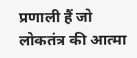प्रणाली हैं जो लोकतंत्र की आत्मा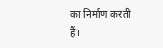का निर्माण करती हैं।